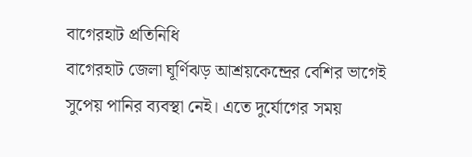বাগেরহাট প্রতিনিধি
বাগেরহাট জেলা ঘূর্ণিঝড় আশ্রয়কেন্দ্রের বেশির ভাগেই সুপেয় পানির ব্যবস্থা নেই। এতে দুর্যোগের সময়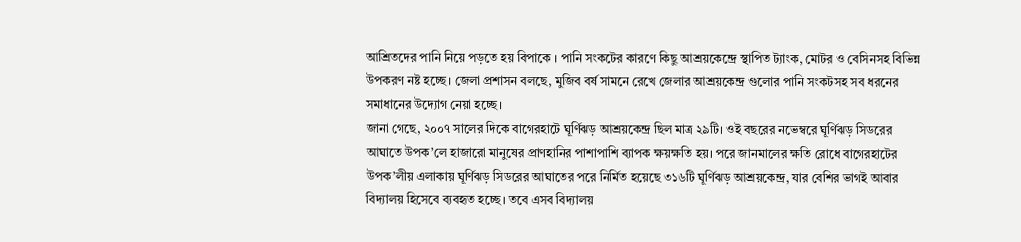আশ্রিতদের পানি নিয়ে পড়তে হয় বিপাকে । পানি সংকটের কারণে কিছু আশ্রয়কেন্দ্রে স্থাপিত ট্যাংক, মোটর ও বেসিনসহ বিভিন্ন উপকরণ নষ্ট হচ্ছে। জেলা প্রশাসন বলছে, মুজিব বর্ষ সামনে রেখে জেলার আশ্রয়কেন্দ্র গুলোর পানি সংকটসহ সব ধরনের সমাধানের উদ্যোগ নেয়া হচ্ছে।
জানা গেছে, ২০০৭ সালের দিকে বাগেরহাটে ঘূর্ণিঝড় আশ্রয়কেন্দ্র ছিল মাত্র ২৯টি। ওই বছরের নভেম্বরে ঘূর্ণিঝড় সিডরের আঘাতে উপক’লে হাজারো মানুষের প্রাণহানির পাশাপাশি ব্যাপক ক্ষয়ক্ষতি হয়। পরে জানমালের ক্ষতি রোধে বাগেরহাটের উপক’লীয় এলাকায় ঘূর্ণিঝড় সিডরের আঘাতের পরে নির্মিত হয়েছে ৩১৬টি ঘূর্ণিঝড় আশ্রয়কেন্দ্র, যার বেশির ভাগই আবার বিদ্যালয় হিসেবে ব্যবহৃত হচ্ছে। তবে এসব বিদ্যালয়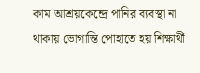কাম আশ্রয়কেন্দ্রে পানির ব্যবস্থা না থাকায় ভোগান্তি পোহাতে হয় শিক্ষার্থী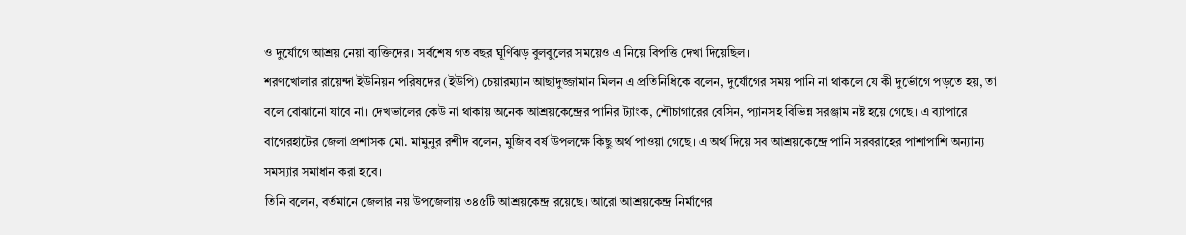ও দুর্যোগে আশ্রয় নেয়া ব্যক্তিদের। সর্বশেষ গত বছর ঘূর্ণিঝড় বুলবুলের সময়েও এ নিয়ে বিপত্তি দেখা দিয়েছিল।
শরণখোলার রায়েন্দা ইউনিয়ন পরিষদের (ইউপি) চেয়ারম্যান আছাদুজ্জামান মিলন এ প্রতিনিধিকে বলেন, দুর্যোগের সময় পানি না থাকলে যে কী দুর্ভোগে পড়তে হয়, তা বলে বোঝানো যাবে না। দেখভালের কেউ না থাকায় অনেক আশ্রয়কেন্দ্রের পানির ট্যাংক, শৌচাগারের বেসিন, প্যানসহ বিভিন্ন সরঞ্জাম নষ্ট হয়ে গেছে। এ ব্যাপারে বাগেরহাটের জেলা প্রশাসক মো. মামুনুর রশীদ বলেন, মুজিব বর্ষ উপলক্ষে কিছু অর্থ পাওয়া গেছে। এ অর্থ দিয়ে সব আশ্রয়কেন্দ্রে পানি সরবরাহের পাশাপাশি অন্যান্য সমস্যার সমাধান করা হবে।
তিনি বলেন, বর্তমানে জেলার নয় উপজেলায় ৩৪৫টি আশ্রয়কেন্দ্র রয়েছে। আরো আশ্রয়কেন্দ্র নির্মাণের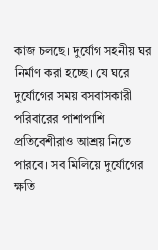কাজ চলছে। দুর্যোগ সহনীয় ঘর নির্মাণ করা হচ্ছে। যে ঘরে দুর্যোগের সময় বসবাসকারী পরিবারের পাশাপাশি প্রতিবেশীরাও আশ্রয় নিতে পারবে। সব মিলিয়ে দুর্যোগের ক্ষতি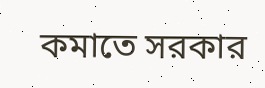কমাতে সরকার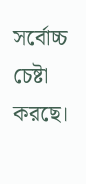সর্বোচ্চ চেষ্টা করছে।